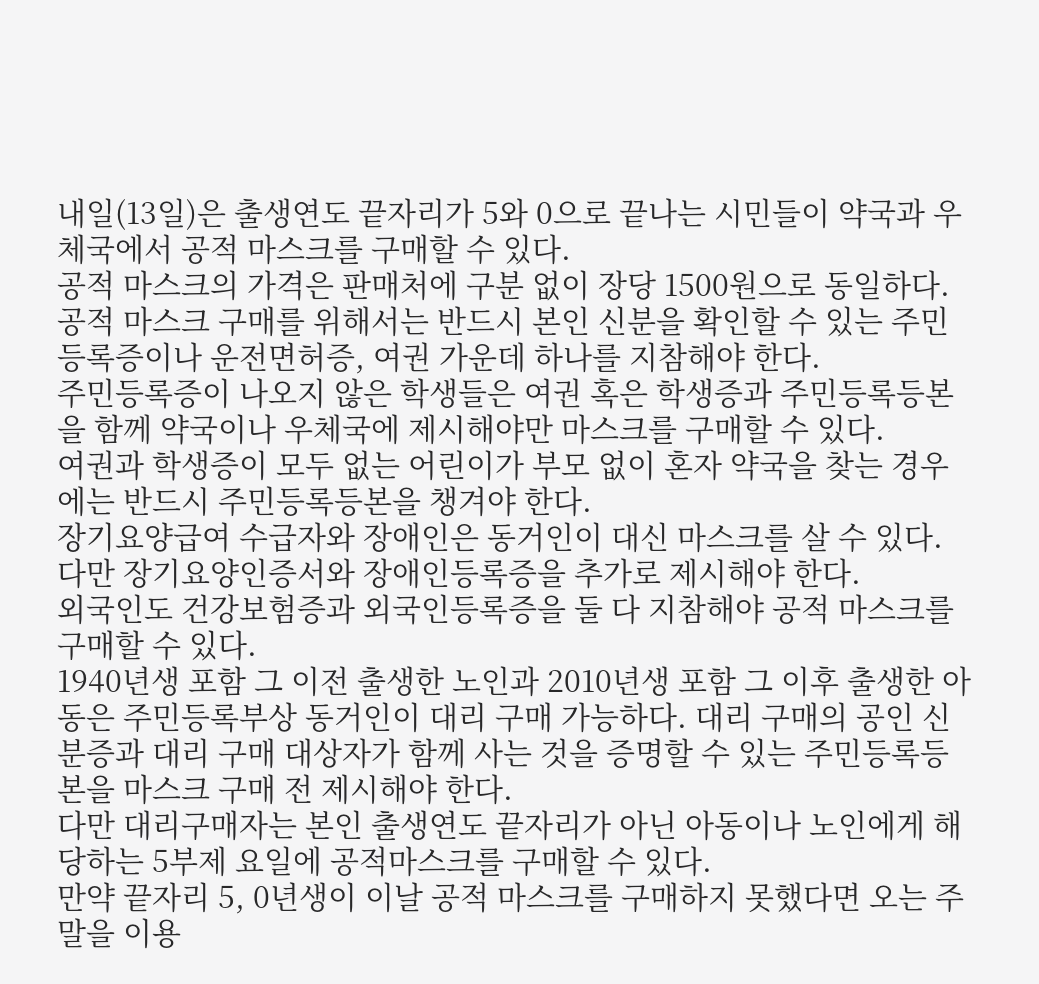내일(13일)은 출생연도 끝자리가 5와 0으로 끝나는 시민들이 약국과 우체국에서 공적 마스크를 구매할 수 있다.
공적 마스크의 가격은 판매처에 구분 없이 장당 1500원으로 동일하다. 공적 마스크 구매를 위해서는 반드시 본인 신분을 확인할 수 있는 주민등록증이나 운전면허증, 여권 가운데 하나를 지참해야 한다.
주민등록증이 나오지 않은 학생들은 여권 혹은 학생증과 주민등록등본을 함께 약국이나 우체국에 제시해야만 마스크를 구매할 수 있다.
여권과 학생증이 모두 없는 어린이가 부모 없이 혼자 약국을 찾는 경우에는 반드시 주민등록등본을 챙겨야 한다.
장기요양급여 수급자와 장애인은 동거인이 대신 마스크를 살 수 있다. 다만 장기요양인증서와 장애인등록증을 추가로 제시해야 한다.
외국인도 건강보험증과 외국인등록증을 둘 다 지참해야 공적 마스크를 구매할 수 있다.
1940년생 포함 그 이전 출생한 노인과 2010년생 포함 그 이후 출생한 아동은 주민등록부상 동거인이 대리 구매 가능하다. 대리 구매의 공인 신분증과 대리 구매 대상자가 함께 사는 것을 증명할 수 있는 주민등록등본을 마스크 구매 전 제시해야 한다.
다만 대리구매자는 본인 출생연도 끝자리가 아닌 아동이나 노인에게 해당하는 5부제 요일에 공적마스크를 구매할 수 있다.
만약 끝자리 5, 0년생이 이날 공적 마스크를 구매하지 못했다면 오는 주말을 이용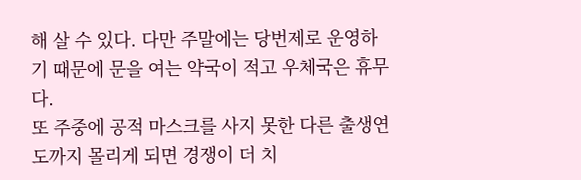해 살 수 있다. 다만 주말에는 당번제로 운영하기 때문에 문을 여는 약국이 적고 우체국은 휴무다.
또 주중에 공적 마스크를 사지 못한 다른 출생연도까지 몰리게 되면 경쟁이 더 치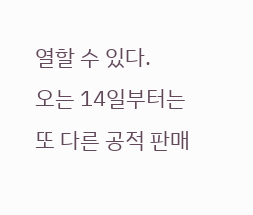열할 수 있다.
오는 14일부터는 또 다른 공적 판매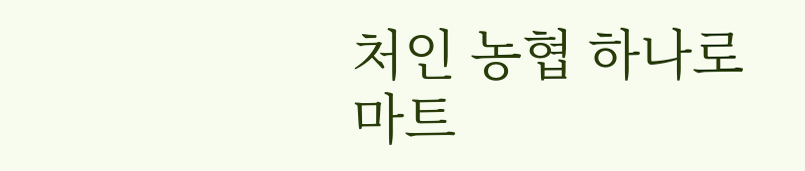처인 농협 하나로마트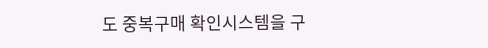도 중복구매 확인시스템을 구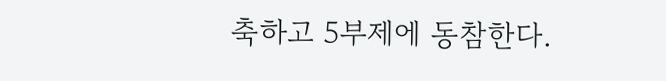축하고 5부제에 동참한다.